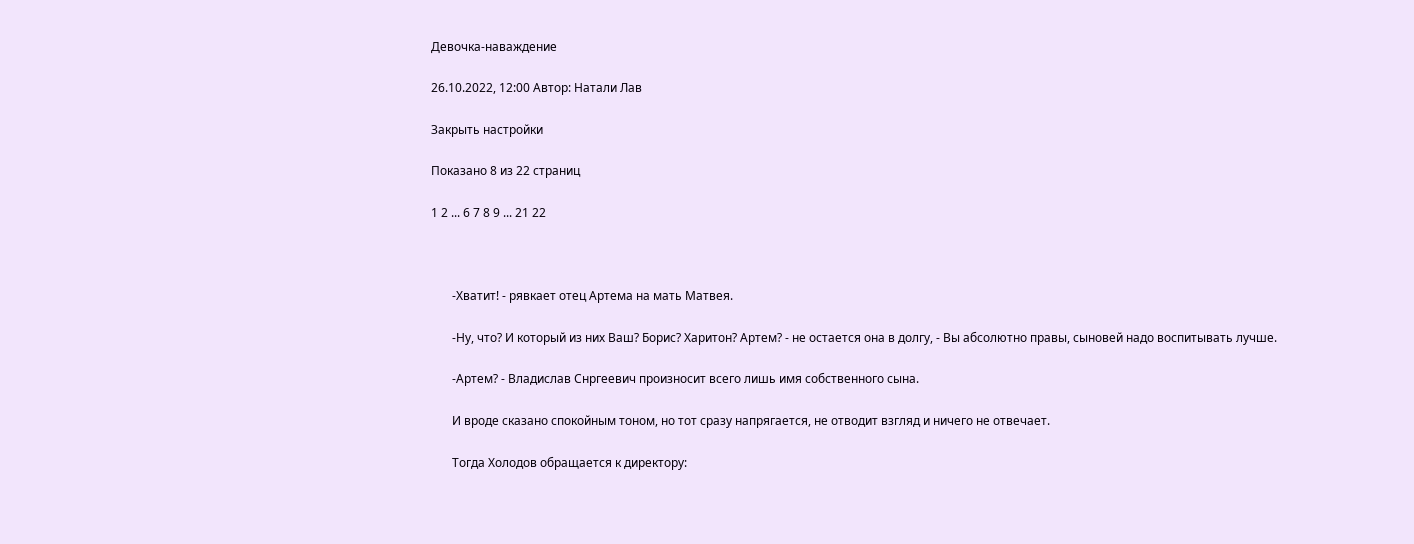Девочка-наваждение

26.10.2022, 12:00 Автор: Натали Лав

Закрыть настройки

Показано 8 из 22 страниц

1 2 ... 6 7 8 9 ... 21 22



       -Хватит! - рявкает отец Артема на мать Матвея.

       -Ну, что? И который из них Ваш? Борис? Харитон? Артем? - не остается она в долгу, - Вы абсолютно правы, сыновей надо воспитывать лучше.

       -Артем? - Владислав Снргеевич произносит всего лишь имя собственного сына.

       И вроде сказано спокойным тоном, но тот сразу напрягается, не отводит взгляд и ничего не отвечает.

       Тогда Холодов обращается к директору: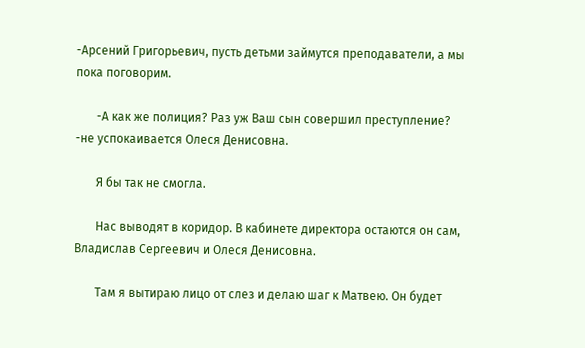-Арсений Григорьевич, пусть детьми займутся преподаватели, а мы пока поговорим.

       -А как же полиция? Раз уж Ваш сын совершил преступление? -не успокаивается Олеся Денисовна.

       Я бы так не смогла.

       Нас выводят в коридор. В кабинете директора остаются он сам, Владислав Сергеевич и Олеся Денисовна.

       Там я вытираю лицо от слез и делаю шаг к Матвею. Он будет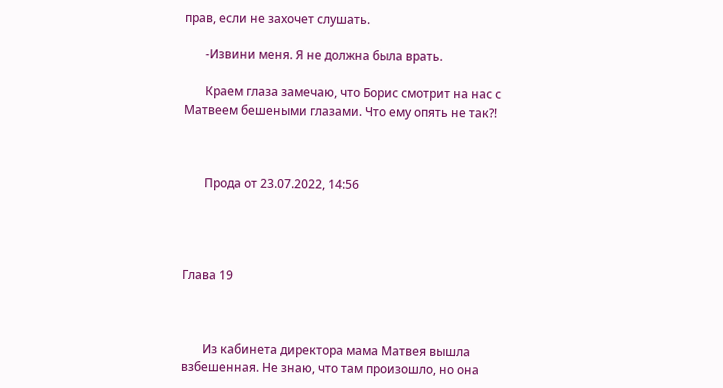прав, если не захочет слушать.

       -Извини меня. Я не должна была врать.

       Краем глаза замечаю, что Борис смотрит на нас с Матвеем бешеными глазами. Что ему опять не так?!



       Прода от 23.07.2022, 14:56




Глава 19



       Из кабинета директора мама Матвея вышла взбешенная. Не знаю, что там произошло, но она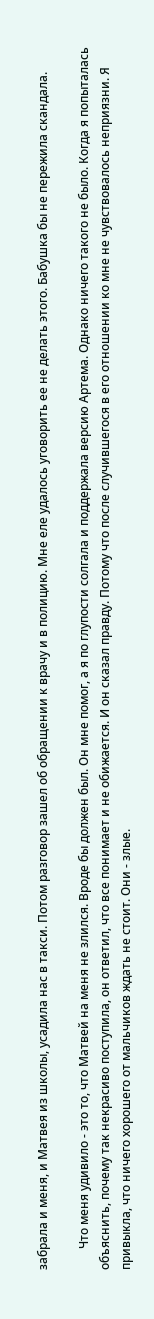забрала и меня, и Матвея из школы, усадила нас в такси. Потом разговор зашел об обращении к врачу и в полицию. Мне еле удалось уговорить ее не делать этого. Бабушка бы не пережила скандала.

       Что меня удивило - это то, что Матвей на меня не злился. Вроде бы должен был. Он мне помог, а я по глупости солгала и поддержала версию Артема. Однако ничего такого не было. Когда я попыталась объяснить, почему так некрасиво поступила, он ответил, что все понимает и не обижается. И он сказал правду. Потому что после случившегося в его отношении ко мне не чувствовалось неприязни. Я привыкла, что ничего хорошего от мальчиков ждать не стоит. Они - злые.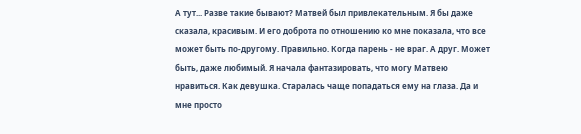А тут... Разве такие бывают? Матвей был привлекательным. Я бы даже сказала, красивым. И его доброта по отношению ко мне показала, что все может быть по-другому. Правильно. Когда парень - не враг. А друг. Может быть, даже любимый. Я начала фантазировать, что могу Матвею нравиться. Как девушка. Старалась чаще попадаться ему на глаза. Да и мне просто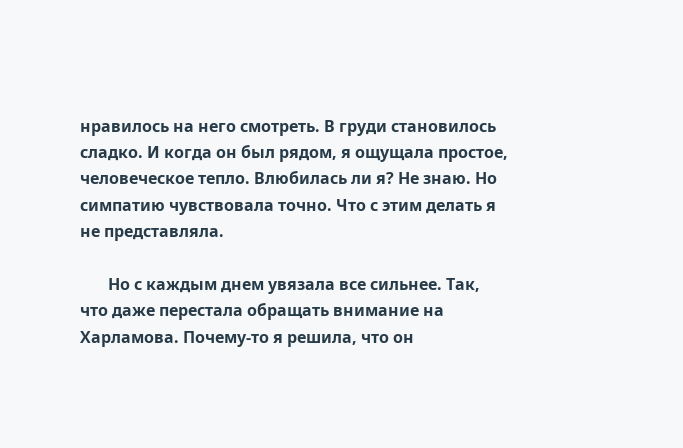нравилось на него смотреть. В груди становилось сладко. И когда он был рядом, я ощущала простое, человеческое тепло. Влюбилась ли я? Не знаю. Но симпатию чувствовала точно. Что с этим делать я не представляла.

       Но с каждым днем увязала все сильнее. Так, что даже перестала обращать внимание на Харламова. Почему-то я решила, что он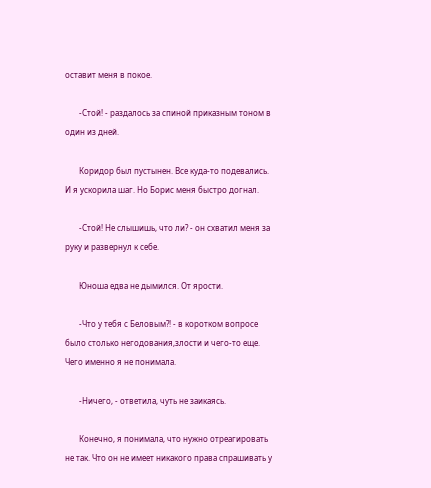оставит меня в покое.

       -Стой! - раздалось за спиной приказным тоном в один из дней.

       Коридор был пустынен. Все куда-то подевались. И я ускорила шаг. Но Борис меня быстро догнал.

       -Стой! Не слышишь, что ли? - он схватил меня за руку и развернул к себе.

       Юноша едва не дымился. От ярости.

       -Что у тебя с Беловым?! - в коротком вопросе было столько негодования,злости и чего-то еще. Чего именно я не понимала.

       -Ничего, - ответила, чуть не заикаясь.

       Конечно, я понимала, что нужно отреагировать не так. Что он не имеет никакого права спрашивать у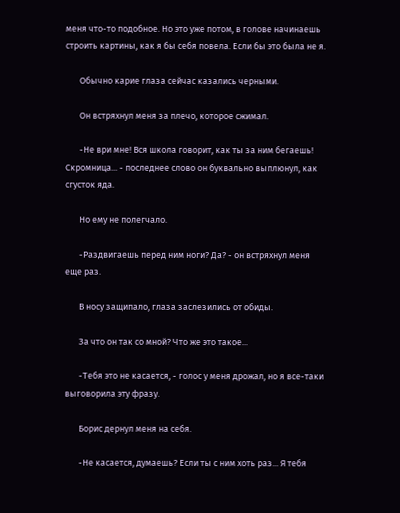меня что-то подобное. Но это уже потом, в голове начинаешь строить картины, как я бы себя повела. Если бы это была не я.

       Обычно карие глаза сейчас казались черными.

       Он встряхнул меня за плечо, которое сжимал.

       -Не ври мне! Вся школа говорит, как ты за ним бегаешь! Скромница... - последнее слово он буквально выплюнул, как сгусток яда.

       Но ему не полегчало.

       -Раздвигаешь перед ним ноги? Да? - он встряхнул меня еще раз.

       В носу защипало, глаза заслезились от обиды.

       За что он так со мной? Что же это такое...

       -Тебя это не касается, - голос у меня дрожал, но я все-таки выговорила эту фразу.

       Борис дернул меня на себя.

       -Не касается, думаешь? Если ты с ним хоть раз... Я тебя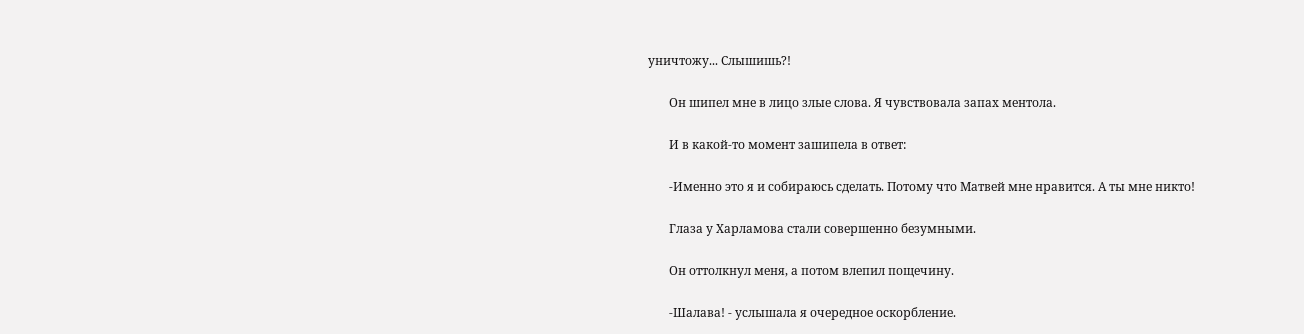уничтожу... Слышишь?!

       Он шипел мне в лицо злые слова. Я чувствовала запах ментола.

       И в какой-то момент зашипела в ответ:

       -Именно это я и собираюсь сделать. Потому что Матвей мне нравится. А ты мне никто!

       Глаза у Харламова стали совершенно безумными.

       Он оттолкнул меня, а потом влепил пощечину.

       -Шалава! - услышала я очередное оскорбление.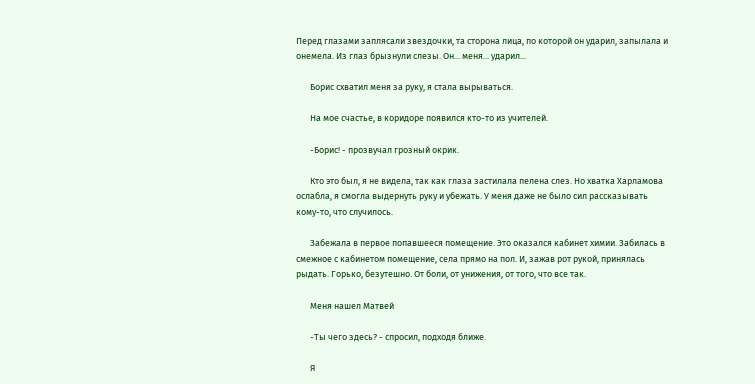Перед глазами заплясали звездочки, та сторона лица, по которой он ударил, запылала и онемела. Из глаз брызнули слезы. Он... меня... ударил...

       Борис схватил меня за руку, я стала вырываться.

       На мое счастье, в коридоре появился кто-то из учителей.

       -Борис! - прозвучал грозный окрик.

       Кто это был, я не видела, так как глаза застилала пелена слез. Но хватка Харламова ослабла, я смогла выдернуть руку и убежать. У меня даже не было сил рассказывать кому-то, что случилось.

       Забежала в первое попавшееся помещение. Это оказался кабинет химии. Забилась в смежное с кабинетом помещение, села прямо на пол. И, зажав рот рукой, принялась рыдать. Горько, безутешно. От боли, от унижения, от того, что все так.

       Меня нашел Матвей

       -Ты чего здесь? - спросил, подходя ближе.

       Я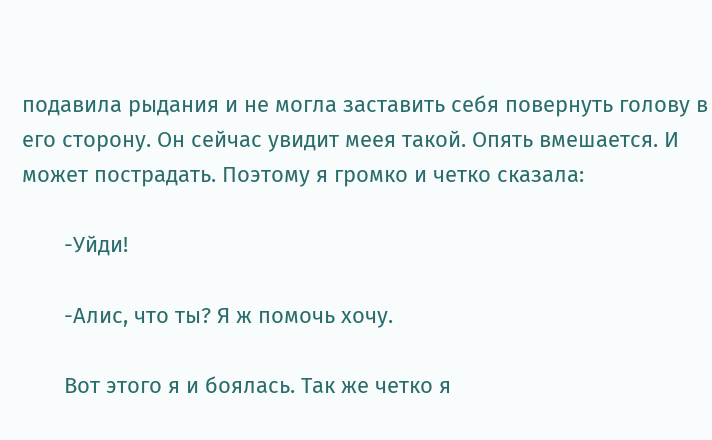подавила рыдания и не могла заставить себя повернуть голову в его сторону. Он сейчас увидит меея такой. Опять вмешается. И может пострадать. Поэтому я громко и четко сказала:

       -Уйди!

       -Алис, что ты? Я ж помочь хочу.

       Вот этого я и боялась. Так же четко я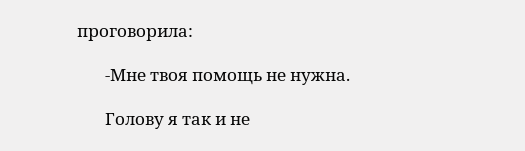проговорила:

       -Мне твоя помощь не нужна.

       Голову я так и не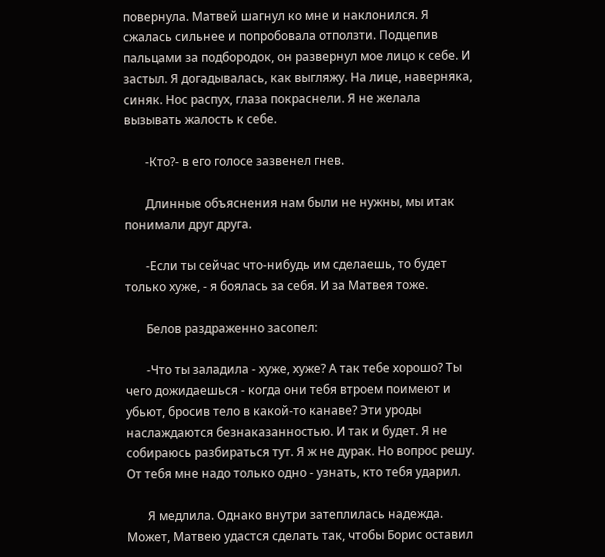повернула. Матвей шагнул ко мне и наклонился. Я сжалась сильнее и попробовала отползти. Подцепив пальцами за подбородок, он развернул мое лицо к себе. И застыл. Я догадывалась, как выгляжу. На лице, наверняка, синяк. Нос распух, глаза покраснели. Я не желала вызывать жалость к себе.

       -Кто?- в его голосе зазвенел гнев.

       Длинные объяснения нам были не нужны, мы итак понимали друг друга.

       -Если ты сейчас что-нибудь им сделаешь, то будет только хуже, - я боялась за себя. И за Матвея тоже.

       Белов раздраженно засопел:

       -Что ты заладила - хуже, хуже? А так тебе хорошо? Ты чего дожидаешься - когда они тебя втроем поимеют и убьют, бросив тело в какой-то канаве? Эти уроды наслаждаются безнаказанностью. И так и будет. Я не собираюсь разбираться тут. Я ж не дурак. Но вопрос решу. От тебя мне надо только одно - узнать, кто тебя ударил.

       Я медлила. Однако внутри затеплилась надежда. Может, Матвею удастся сделать так, чтобы Борис оставил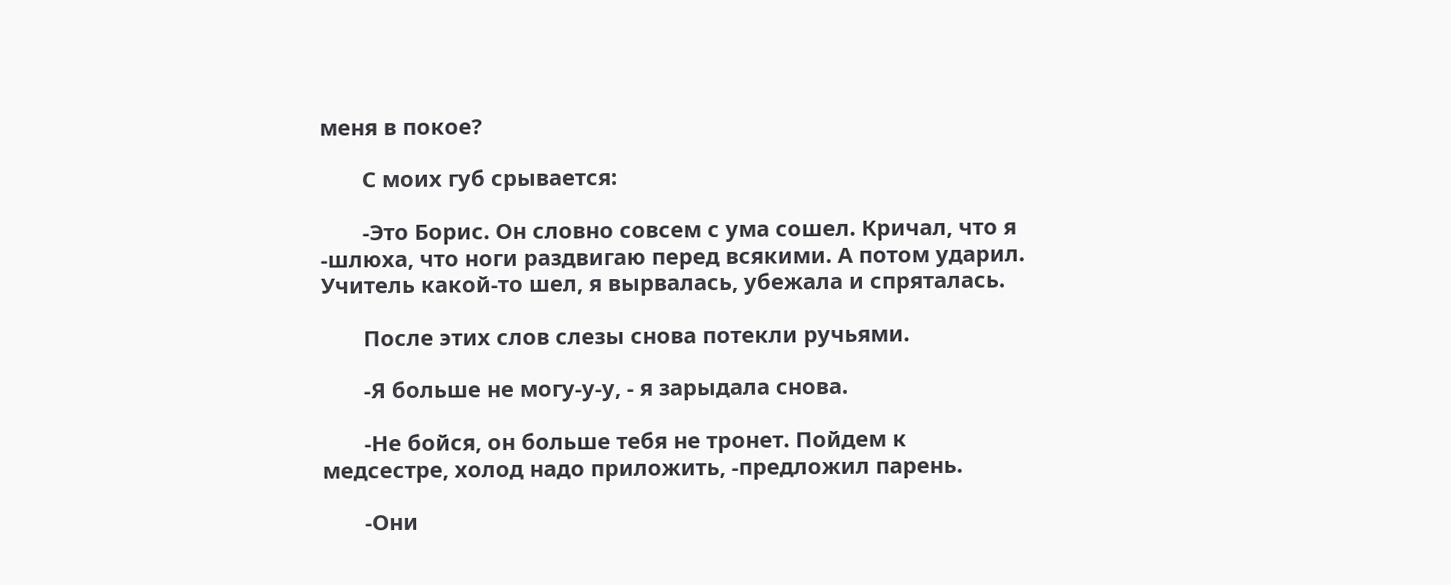меня в покое?

       С моих губ срывается:

       -Это Борис. Он словно совсем с ума сошел. Кричал, что я -шлюха, что ноги раздвигаю перед всякими. А потом ударил. Учитель какой-то шел, я вырвалась, убежала и спряталась.

       После этих слов слезы снова потекли ручьями.

       -Я больше не могу-у-у, - я зарыдала снова.

       -Не бойся, он больше тебя не тронет. Пойдем к медсестре, холод надо приложить, -предложил парень.

       -Они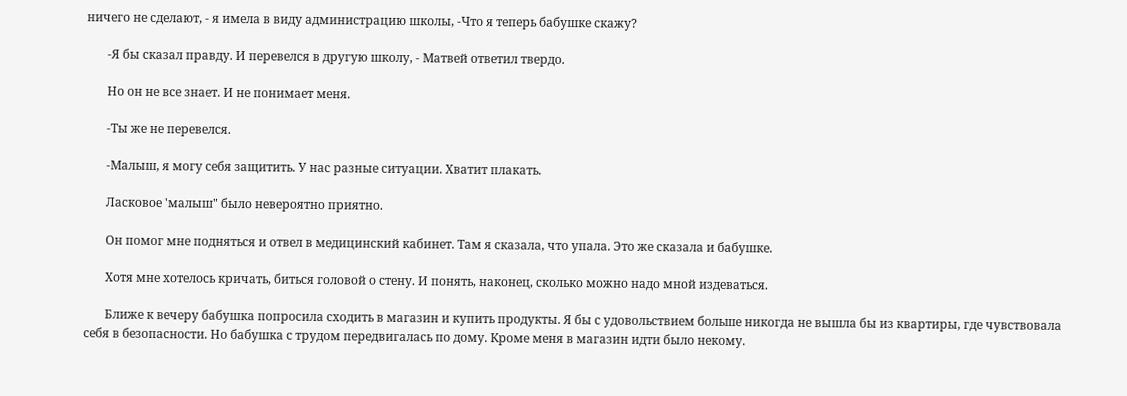ничего не сделают, - я имела в виду администрацию школы, -Что я теперь бабушке скажу?

       -Я бы сказал правду. И перевелся в другую школу, - Матвей ответил твердо.

       Но он не все знает. И не понимает меня.

       -Ты же не перевелся.

       -Малыш, я могу себя защитить. У нас разные ситуации. Хватит плакать.

       Ласковое 'малыш" было невероятно приятно.

       Он помог мне подняться и отвел в медицинский кабинет. Там я сказала, что упала. Это же сказала и бабушке.

       Хотя мне хотелось кричать, биться головой о стену. И понять, наконец, сколько можно надо мной издеваться.

       Ближе к вечеру бабушка попросила сходить в магазин и купить продукты. Я бы с удовольствием больше никогда не вышла бы из квартиры, где чувствовала себя в безопасности. Но бабушка с трудом передвигалась по дому. Кроме меня в магазин идти было некому.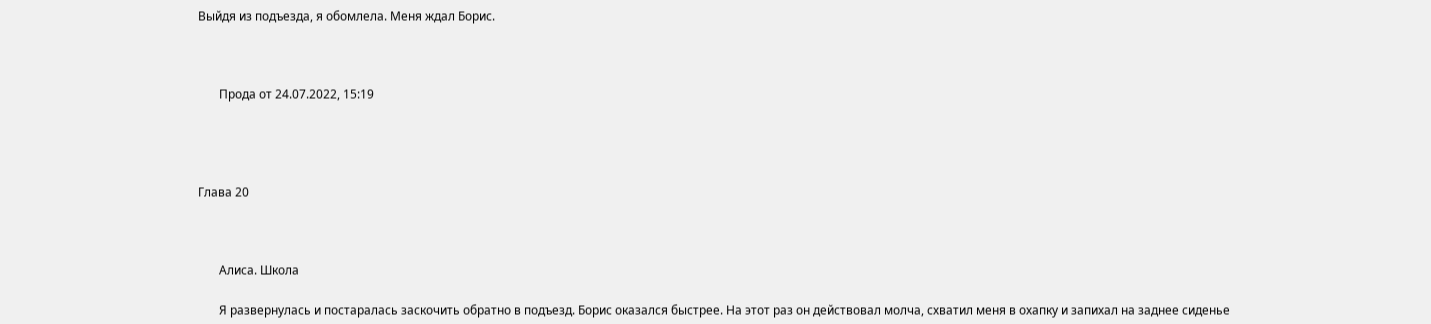Выйдя из подъезда, я обомлела. Меня ждал Борис.



       Прода от 24.07.2022, 15:19




Глава 20



       Алиса. Школа

       Я развернулась и постаралась заскочить обратно в подъезд. Борис оказался быстрее. На этот раз он действовал молча, схватил меня в охапку и запихал на заднее сиденье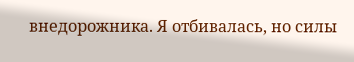внедорожника. Я отбивалась, но силы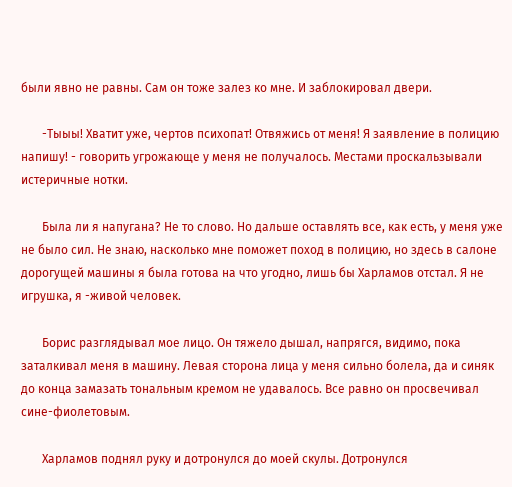были явно не равны. Сам он тоже залез ко мне. И заблокировал двери.

       -Тыыы! Хватит уже, чертов психопат! Отвяжись от меня! Я заявление в полицию напишу! - говорить угрожающе у меня не получалось. Местами проскальзывали истеричные нотки.

       Была ли я напугана? Не то слово. Но дальше оставлять все, как есть, у меня уже не было сил. Не знаю, насколько мне поможет поход в полицию, но здесь в салоне дорогущей машины я была готова на что угодно, лишь бы Харламов отстал. Я не игрушка, я -живой человек.

       Борис разглядывал мое лицо. Он тяжело дышал, напрягся, видимо, пока заталкивал меня в машину. Левая сторона лица у меня сильно болела, да и синяк до конца замазать тональным кремом не удавалось. Все равно он просвечивал сине-фиолетовым.

       Харламов поднял руку и дотронулся до моей скулы. Дотронулся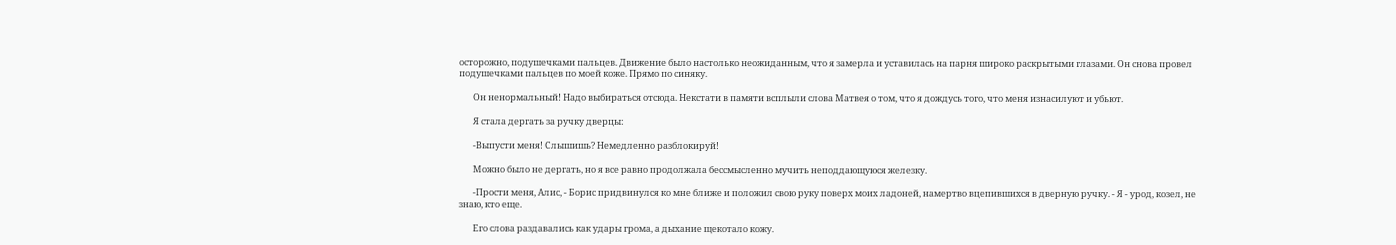осторожно, подушечками пальцев. Движение было настолько неожиданным, что я замерла и уставилась на парня широко раскрытыми глазами. Он снова провел подушечками пальцев по моей коже. Прямо по синяку.

       Он ненормальный! Надо выбираться отсюда. Некстати в памяти всплыли слова Матвея о том, что я дождусь того, что меня изнасилуют и убьют.

       Я стала дергать за ручку дверцы:

       -Выпусти меня! Слышишь? Немедленно разблокируй!

       Можно было не дергать, но я все равно продолжала бессмысленно мучить неподдающуюся железку.

       -Прости меня, Алис, - Борис придвинулся ко мне ближе и положил свою руку поверх моих ладоней, намертво вцепившихся в дверную ручку. - Я - урод, козел, не знаю, кто еще.

       Его слова раздавались как удары грома, а дыхание щекотало кожу.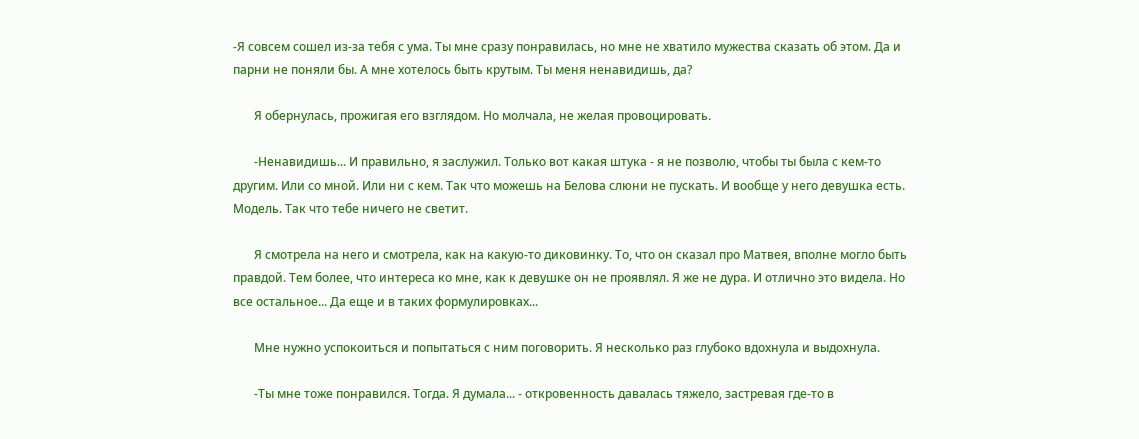-Я совсем сошел из-за тебя с ума. Ты мне сразу понравилась, но мне не хватило мужества сказать об этом. Да и парни не поняли бы. А мне хотелось быть крутым. Ты меня ненавидишь, да?

       Я обернулась, прожигая его взглядом. Но молчала, не желая провоцировать.

       -Ненавидишь... И правильно, я заслужил. Только вот какая штука - я не позволю, чтобы ты была с кем-то другим. Или со мной. Или ни с кем. Так что можешь на Белова слюни не пускать. И вообще у него девушка есть. Модель. Так что тебе ничего не светит.

       Я смотрела на него и смотрела, как на какую-то диковинку. То, что он сказал про Матвея, вполне могло быть правдой. Тем более, что интереса ко мне, как к девушке он не проявлял. Я же не дура. И отлично это видела. Но все остальное... Да еще и в таких формулировках...

       Мне нужно успокоиться и попытаться с ним поговорить. Я несколько раз глубоко вдохнула и выдохнула.

       -Ты мне тоже понравился. Тогда. Я думала... - откровенность давалась тяжело, застревая где-то в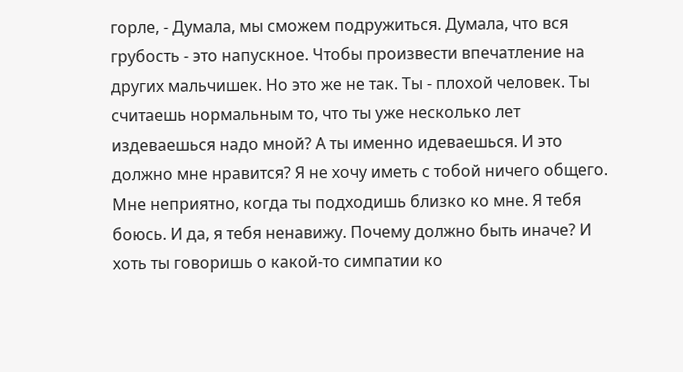горле, - Думала, мы сможем подружиться. Думала, что вся грубость - это напускное. Чтобы произвести впечатление на других мальчишек. Но это же не так. Ты - плохой человек. Ты считаешь нормальным то, что ты уже несколько лет издеваешься надо мной? А ты именно идеваешься. И это должно мне нравится? Я не хочу иметь с тобой ничего общего. Мне неприятно, когда ты подходишь близко ко мне. Я тебя боюсь. И да, я тебя ненавижу. Почему должно быть иначе? И хоть ты говоришь о какой-то симпатии ко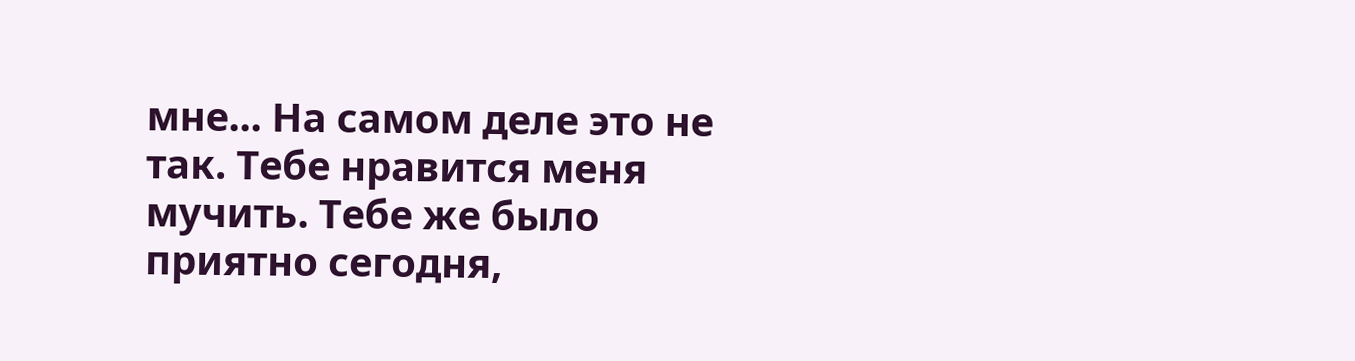мне... На самом деле это не так. Тебе нравится меня мучить. Тебе же было приятно сегодня,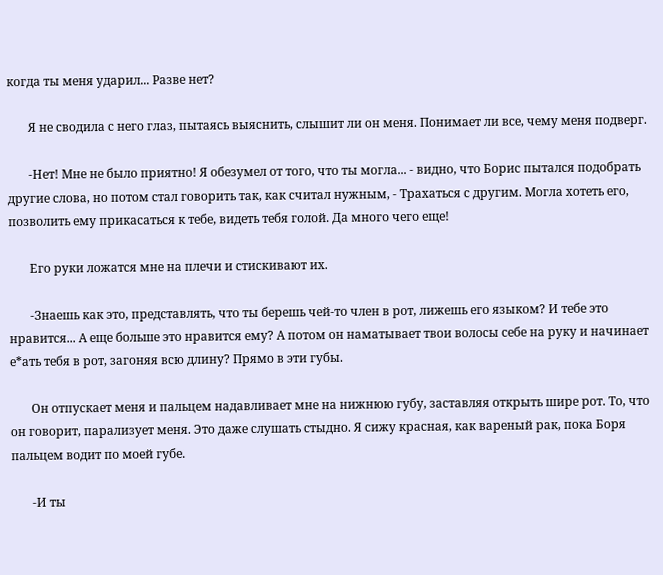когда ты меня ударил... Разве нет?

       Я не сводила с него глаз, пытаясь выяснить, слышит ли он меня. Понимает ли все, чему меня подверг.

       -Нет! Мне не было приятно! Я обезумел от того, что ты могла... - видно, что Борис пытался подобрать другие слова, но потом стал говорить так, как считал нужным, - Трахаться с другим. Могла хотеть его, позволить ему прикасаться к тебе, видеть тебя голой. Да много чего еще!

       Его руки ложатся мне на плечи и стискивают их.

       -Знаешь как это, представлять, что ты берешь чей-то член в рот, лижешь его языком? И тебе это нравится... А еще больше это нравится ему? А потом он наматывает твои волосы себе на руку и начинает е*ать тебя в рот, загоняя всю длину? Прямо в эти губы.

       Он отпускает меня и пальцем надавливает мне на нижнюю губу, заставляя открыть шире рот. То, что он говорит, парализует меня. Это даже слушать стыдно. Я сижу красная, как вареный рак, пока Боря пальцем водит по моей губе.

       -И ты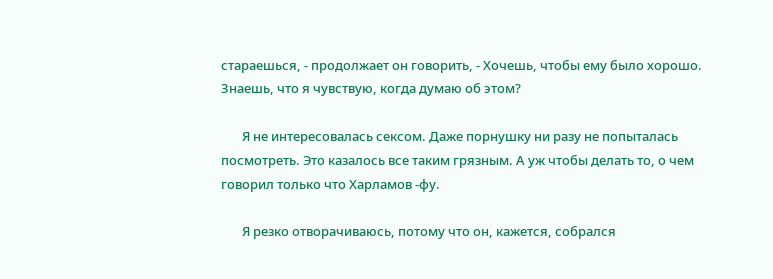стараешься, - продолжает он говорить, - Хочешь, чтобы ему было хорошо. Знаешь, что я чувствую, когда думаю об этом?

       Я не интересовалась сексом. Даже порнушку ни разу не попыталась посмотреть. Это казалось все таким грязным. А уж чтобы делать то, о чем говорил только что Харламов -фу.

       Я резко отворачиваюсь, потому что он, кажется, собрался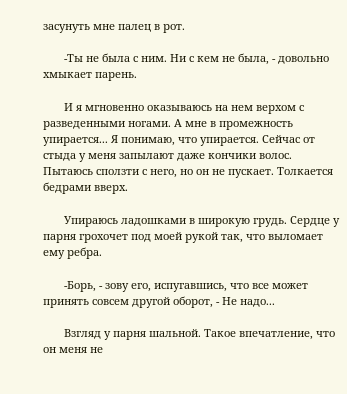засунуть мне палец в рот.

       -Ты не была с ним. Ни с кем не была, - довольно хмыкает парень.

       И я мгновенно оказываюсь на нем верхом с разведенными ногами. А мне в промежность упирается... Я понимаю, что упирается. Сейчас от стыда у меня запылают даже кончики волос. Пытаюсь сползти с него, но он не пускает. Толкается бедрами вверх.

       Упираюсь ладошками в широкую грудь. Сердце у парня грохочет под моей рукой так, что выломает ему ребра.

       -Борь, - зову его, испугавшись, что все может принять совсем другой оборот, - Не надо...

       Взгляд у парня шальной. Такое впечатление, что он меня не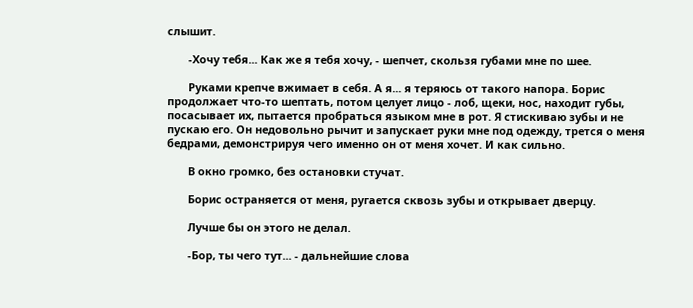слышит.

       -Хочу тебя... Как же я тебя хочу, - шепчет, скользя губами мне по шее.

       Руками крепче вжимает в себя. А я... я теряюсь от такого напора. Борис продолжает что-то шептать, потом целует лицо - лоб, щеки, нос, находит губы, посасывает их, пытается пробраться языком мне в рот. Я стискиваю зубы и не пускаю его. Он недовольно рычит и запускает руки мне под одежду, трется о меня бедрами, демонстрируя чего именно он от меня хочет. И как сильно.

       В окно громко, без остановки стучат.

       Борис остраняется от меня, ругается сквозь зубы и открывает дверцу.

       Лучше бы он этого не делал.

       -Бор, ты чего тут... - дальнейшие слова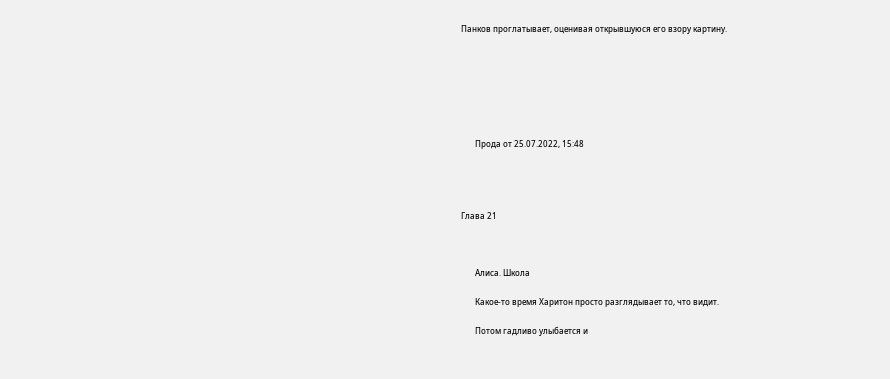Панков проглатывает, оценивая открывшуюся его взору картину.







       Прода от 25.07.2022, 15:48




Глава 21



       Алиса. Школа

       Какое-то время Харитон просто разглядывает то, что видит.

       Потом гадливо улыбается и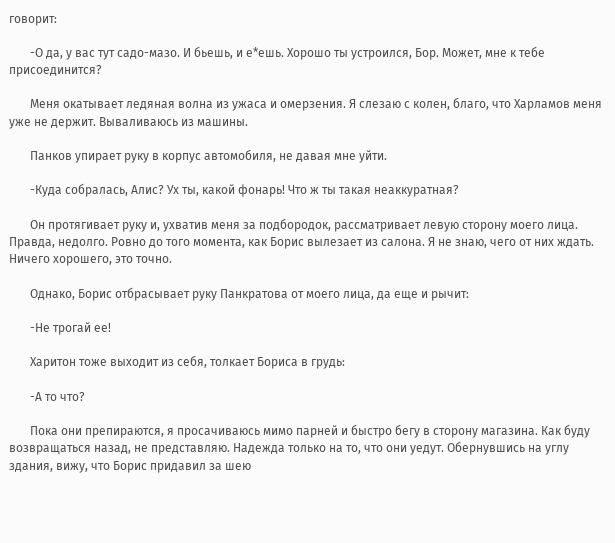говорит:

       -О да, у вас тут садо-мазо. И бьешь, и е*ешь. Хорошо ты устроился, Бор. Может, мне к тебе присоединится?

       Меня окатывает ледяная волна из ужаса и омерзения. Я слезаю с колен, благо, что Харламов меня уже не держит. Вываливаюсь из машины.

       Панков упирает руку в корпус автомобиля, не давая мне уйти.

       -Куда собралась, Алис? Ух ты, какой фонарь! Что ж ты такая неаккуратная?

       Он протягивает руку и, ухватив меня за подбородок, рассматривает левую сторону моего лица. Правда, недолго. Ровно до того момента, как Борис вылезает из салона. Я не знаю, чего от них ждать. Ничего хорошего, это точно.

       Однако, Борис отбрасывает руку Панкратова от моего лица, да еще и рычит:

       -Не трогай ее!

       Харитон тоже выходит из себя, толкает Бориса в грудь:

       -А то что?

       Пока они препираются, я просачиваюсь мимо парней и быстро бегу в сторону магазина. Как буду возвращаться назад, не представляю. Надежда только на то, что они уедут. Обернувшись на углу здания, вижу, что Борис придавил за шею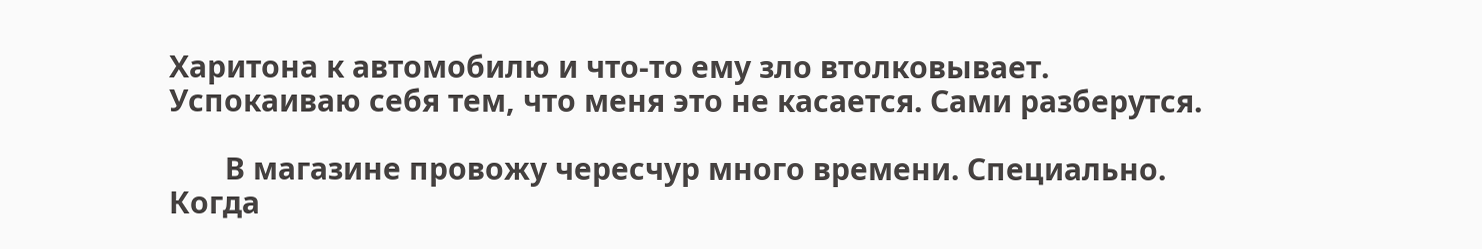Харитона к автомобилю и что-то ему зло втолковывает. Успокаиваю себя тем, что меня это не касается. Сами разберутся.

       В магазине провожу чересчур много времени. Специально. Когда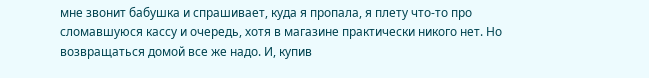мне звонит бабушка и спрашивает, куда я пропала, я плету что-то про сломавшуюся кассу и очередь, хотя в магазине практически никого нет. Но возвращаться домой все же надо. И, купив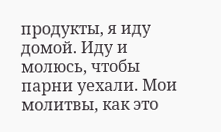продукты, я иду домой. Иду и молюсь, чтобы парни уехали. Мои молитвы, как это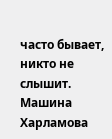часто бывает, никто не слышит. Машина Харламова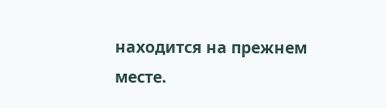находится на прежнем месте.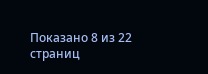Показано 8 из 22 страниц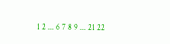1 2 ... 6 7 8 9 ... 21 22